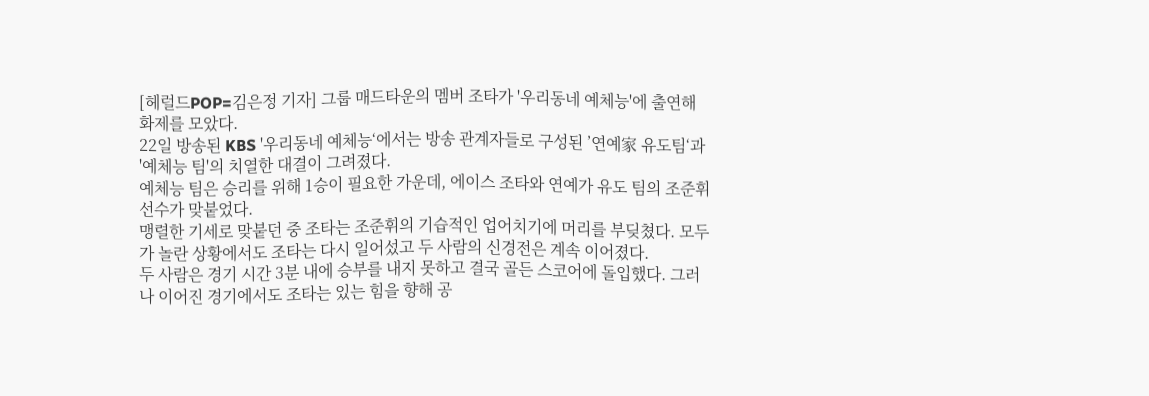[헤럴드POP=김은정 기자] 그룹 매드타운의 멤버 조타가 '우리동네 예체능'에 출연해 화제를 모았다.
22일 방송된 KBS '우리동네 예체능‘에서는 방송 관계자들로 구성된 ’연예家 유도팀‘과 '예체능 팀'의 치열한 대결이 그려졌다.
예체능 팀은 승리를 위해 1승이 필요한 가운데, 에이스 조타와 연예가 유도 팀의 조준휘 선수가 맞붙었다.
맹렬한 기세로 맞붙던 중 조타는 조준휘의 기습적인 업어치기에 머리를 부딪쳤다. 모두가 놀란 상황에서도 조타는 다시 일어섰고 두 사람의 신경전은 계속 이어졌다.
두 사람은 경기 시간 3분 내에 승부를 내지 못하고 결국 골든 스코어에 돌입했다. 그러나 이어진 경기에서도 조타는 있는 힘을 향해 공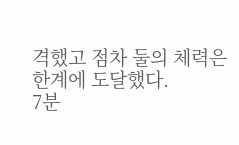격했고 점차 둘의 체력은 한계에 도달했다.
7분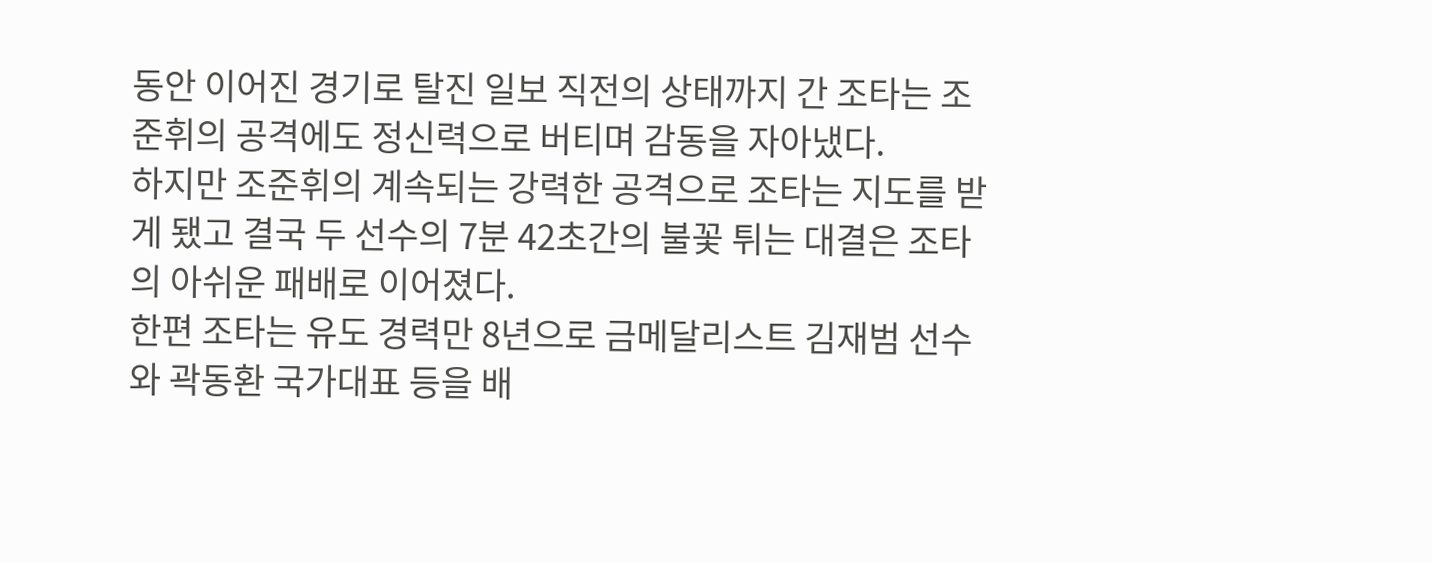동안 이어진 경기로 탈진 일보 직전의 상태까지 간 조타는 조준휘의 공격에도 정신력으로 버티며 감동을 자아냈다.
하지만 조준휘의 계속되는 강력한 공격으로 조타는 지도를 받게 됐고 결국 두 선수의 7분 42초간의 불꽃 튀는 대결은 조타의 아쉬운 패배로 이어졌다.
한편 조타는 유도 경력만 8년으로 금메달리스트 김재범 선수와 곽동환 국가대표 등을 배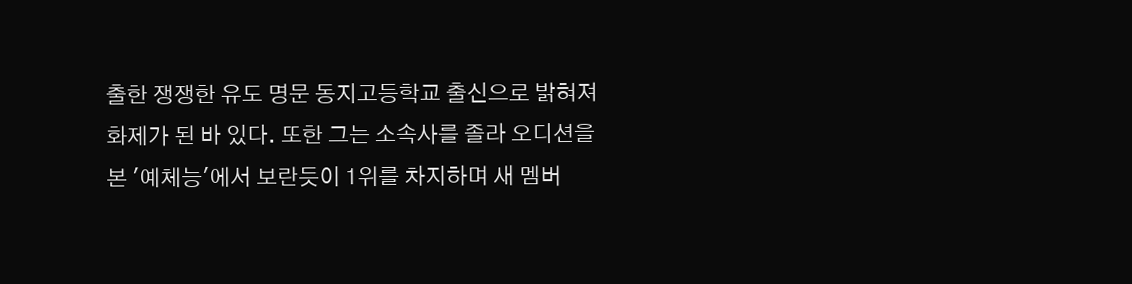출한 쟁쟁한 유도 명문 동지고등학교 출신으로 밝혀져 화제가 된 바 있다. 또한 그는 소속사를 졸라 오디션을 본 '예체능'에서 보란듯이 1위를 차지하며 새 멤버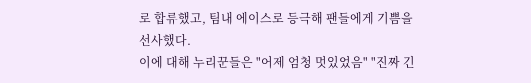로 합류했고, 팀내 에이스로 등극해 팬들에게 기쁨을 선사했다.
이에 대해 누리꾼들은 "어제 엄청 멋있었음" "진짜 긴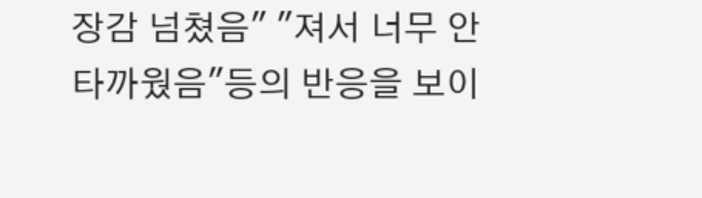장감 넘쳤음" "져서 너무 안타까웠음"등의 반응을 보이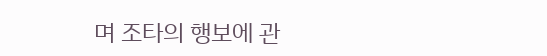며 조타의 행보에 관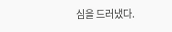심을 드러냈다.